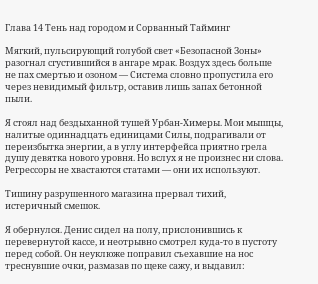Глава 14 Тень над городом и Сорванный Тайминг

Мягкий, пульсирующий голубой свет «Безопасной Зоны» разогнал сгустившийся в ангаре мрак. Воздух здесь больше не пах смертью и озоном — Система словно пропустила его через невидимый фильтр, оставив лишь запах бетонной пыли.

Я стоял над бездыханной тушей Урбан-Химеры. Мои мышцы, налитые одиннадцать единицами Силы, подрагивали от переизбытка энергии, а в углу интерфейса приятно грела душу девятка нового уровня. Но вслух я не произнес ни слова. Регрессоры не хвастаются статами — они их используют.

Тишину разрушенного магазина прервал тихий, истеричный смешок.

Я обернулся. Денис сидел на полу, прислонившись к перевернутой кассе, и неотрывно смотрел куда-то в пустоту перед собой. Он неуклюже поправил съехавшие на нос треснувшие очки, размазав по щеке сажу, и выдавил: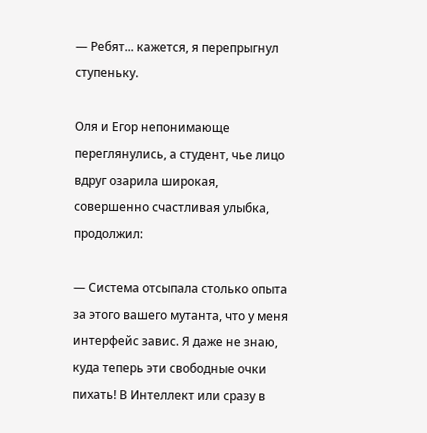— Ребят... кажется, я перепрыгнул ступеньку.

Оля и Егор непонимающе переглянулись, а студент, чье лицо вдруг озарила широкая, совершенно счастливая улыбка, продолжил:

— Система отсыпала столько опыта за этого вашего мутанта, что у меня интерфейс завис. Я даже не знаю, куда теперь эти свободные очки пихать! В Интеллект или сразу в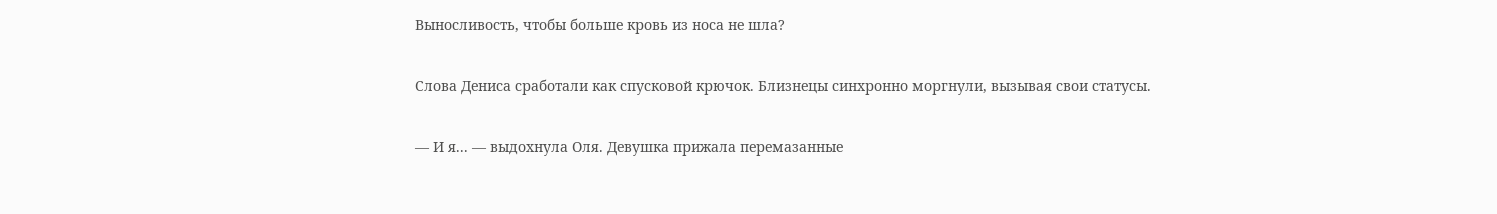Выносливость, чтобы больше кровь из носа не шла?

Слова Дениса сработали как спусковой крючок. Близнецы синхронно моргнули, вызывая свои статусы.

— И я... — выдохнула Оля. Девушка прижала перемазанные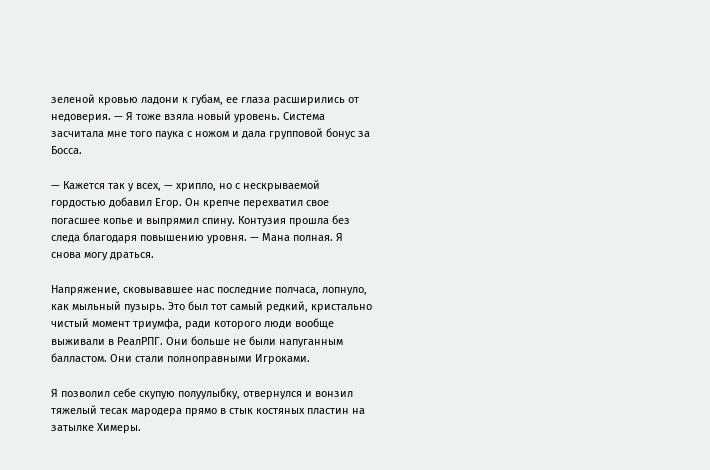зеленой кровью ладони к губам, ее глаза расширились от недоверия. — Я тоже взяла новый уровень. Система засчитала мне того паука с ножом и дала групповой бонус за Босса.

— Кажется так у всех, — хрипло, но с нескрываемой гордостью добавил Егор. Он крепче перехватил свое погасшее копье и выпрямил спину. Контузия прошла без следа благодаря повышению уровня. — Мана полная. Я снова могу драться.

Напряжение, сковывавшее нас последние полчаса, лопнуло, как мыльный пузырь. Это был тот самый редкий, кристально чистый момент триумфа, ради которого люди вообще выживали в РеалРПГ. Они больше не были напуганным балластом. Они стали полноправными Игроками.

Я позволил себе скупую полуулыбку, отвернулся и вонзил тяжелый тесак мародера прямо в стык костяных пластин на затылке Химеры.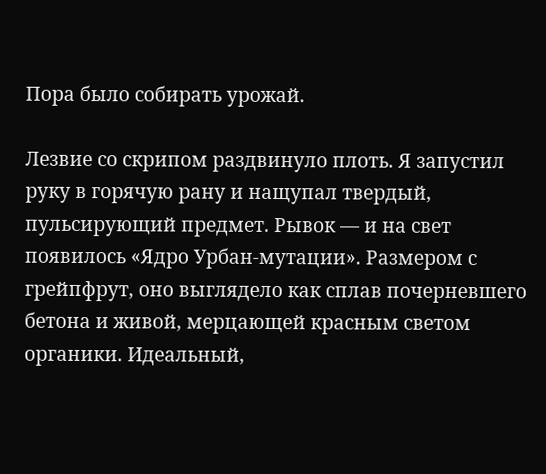Пора было собирать урожай.

Лезвие со скрипом раздвинуло плоть. Я запустил руку в горячую рану и нащупал твердый, пульсирующий предмет. Рывок — и на свет появилось «Ядро Урбан-мутации». Размером с грейпфрут, оно выглядело как сплав почерневшего бетона и живой, мерцающей красным светом органики. Идеальный,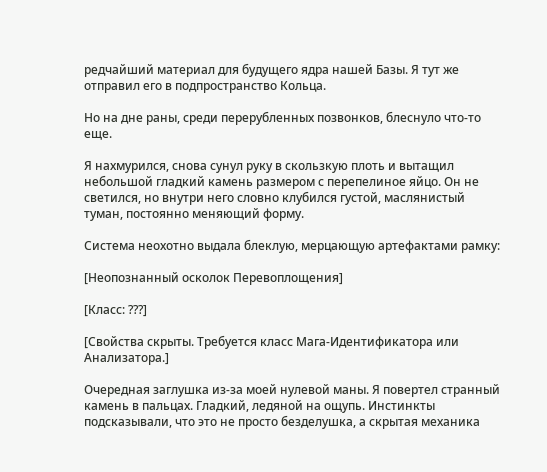редчайший материал для будущего ядра нашей Базы. Я тут же отправил его в подпространство Кольца.

Но на дне раны, среди перерубленных позвонков, блеснуло что-то еще.

Я нахмурился, снова сунул руку в скользкую плоть и вытащил небольшой гладкий камень размером с перепелиное яйцо. Он не светился, но внутри него словно клубился густой, маслянистый туман, постоянно меняющий форму.

Система неохотно выдала блеклую, мерцающую артефактами рамку:

[Неопознанный осколок Перевоплощения]

[Класс: ???]

[Свойства скрыты. Требуется класс Мага-Идентификатора или Анализатора.]

Очередная заглушка из-за моей нулевой маны. Я повертел странный камень в пальцах. Гладкий, ледяной на ощупь. Инстинкты подсказывали, что это не просто безделушка, а скрытая механика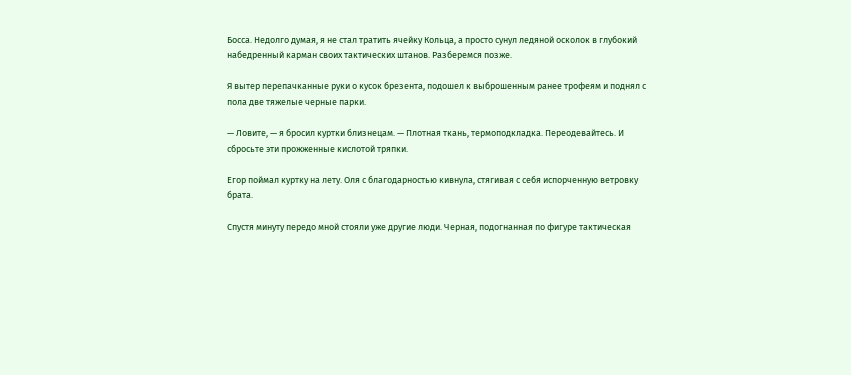Босса. Недолго думая, я не стал тратить ячейку Кольца, а просто сунул ледяной осколок в глубокий набедренный карман своих тактических штанов. Разберемся позже.

Я вытер перепачканные руки о кусок брезента, подошел к выброшенным ранее трофеям и поднял с пола две тяжелые черные парки.

— Ловите, — я бросил куртки близнецам. — Плотная ткань, термоподкладка. Переодевайтесь. И сбросьте эти прожженные кислотой тряпки.

Егор поймал куртку на лету. Оля с благодарностью кивнула, стягивая с себя испорченную ветровку брата.

Спустя минуту передо мной стояли уже другие люди. Черная, подогнанная по фигуре тактическая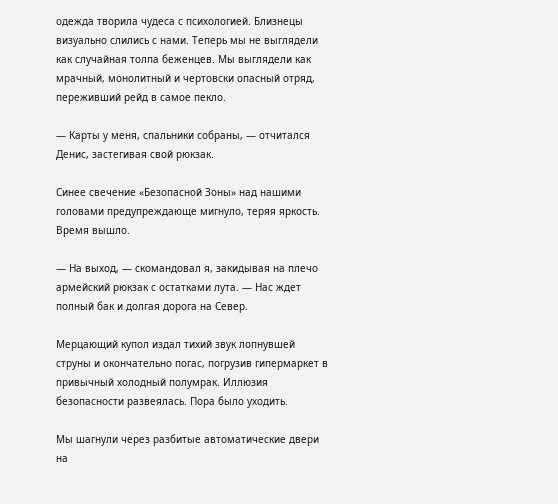одежда творила чудеса с психологией. Близнецы визуально слились с нами. Теперь мы не выглядели как случайная толпа беженцев. Мы выглядели как мрачный, монолитный и чертовски опасный отряд, переживший рейд в самое пекло.

— Карты у меня, спальники собраны, — отчитался Денис, застегивая свой рюкзак.

Синее свечение «Безопасной Зоны» над нашими головами предупреждающе мигнуло, теряя яркость. Время вышло.

— На выход, — скомандовал я, закидывая на плечо армейский рюкзак с остатками лута. — Нас ждет полный бак и долгая дорога на Север.

Мерцающий купол издал тихий звук лопнувшей струны и окончательно погас, погрузив гипермаркет в привычный холодный полумрак. Иллюзия безопасности развеялась. Пора было уходить.

Мы шагнули через разбитые автоматические двери на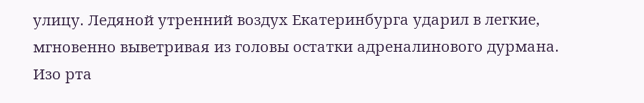улицу. Ледяной утренний воздух Екатеринбурга ударил в легкие, мгновенно выветривая из головы остатки адреналинового дурмана. Изо рта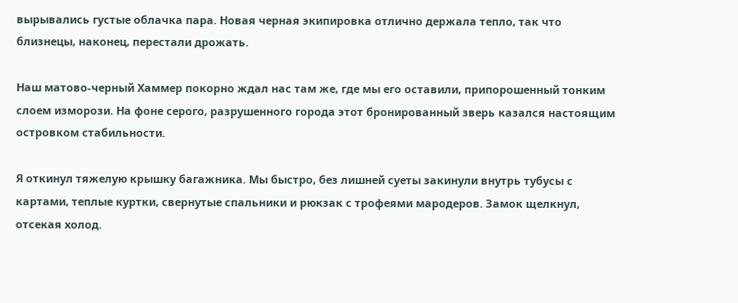вырывались густые облачка пара. Новая черная экипировка отлично держала тепло, так что близнецы, наконец, перестали дрожать.

Наш матово-черный Хаммер покорно ждал нас там же, где мы его оставили, припорошенный тонким слоем изморози. На фоне серого, разрушенного города этот бронированный зверь казался настоящим островком стабильности.

Я откинул тяжелую крышку багажника. Мы быстро, без лишней суеты закинули внутрь тубусы с картами, теплые куртки, свернутые спальники и рюкзак с трофеями мародеров. Замок щелкнул, отсекая холод.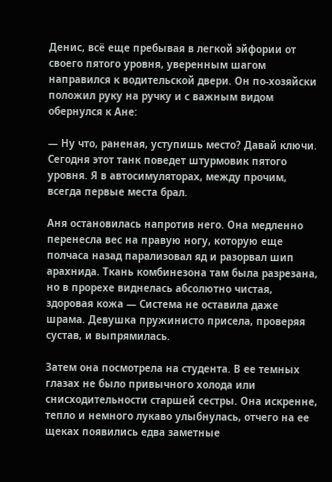Денис, всё еще пребывая в легкой эйфории от своего пятого уровня, уверенным шагом направился к водительской двери. Он по-хозяйски положил руку на ручку и с важным видом обернулся к Ане:

— Ну что, раненая, уступишь место? Давай ключи. Сегодня этот танк поведет штурмовик пятого уровня. Я в автосимуляторах, между прочим, всегда первые места брал.

Аня остановилась напротив него. Она медленно перенесла вес на правую ногу, которую еще полчаса назад парализовал яд и разорвал шип арахнида. Ткань комбинезона там была разрезана, но в прорехе виднелась абсолютно чистая, здоровая кожа — Система не оставила даже шрама. Девушка пружинисто присела, проверяя сустав, и выпрямилась.

Затем она посмотрела на студента. В ее темных глазах не было привычного холода или снисходительности старшей сестры. Она искренне, тепло и немного лукаво улыбнулась, отчего на ее щеках появились едва заметные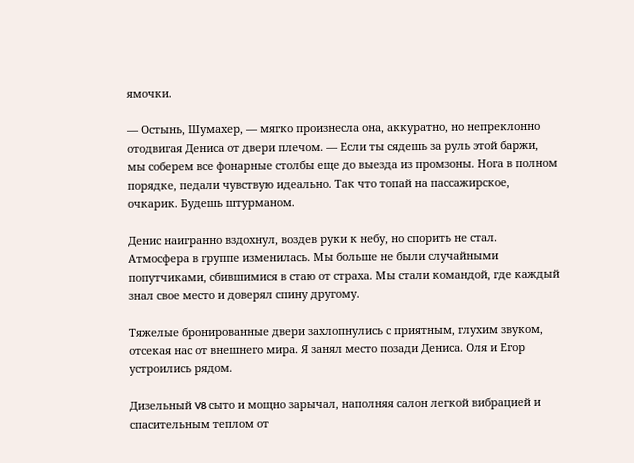ямочки.

— Остынь, Шумахер, — мягко произнесла она, аккуратно, но непреклонно отодвигая Дениса от двери плечом. — Если ты сядешь за руль этой баржи, мы соберем все фонарные столбы еще до выезда из промзоны. Нога в полном порядке, педали чувствую идеально. Так что топай на пассажирское, очкарик. Будешь штурманом.

Денис наигранно вздохнул, воздев руки к небу, но спорить не стал. Атмосфера в группе изменилась. Мы больше не были случайными попутчиками, сбившимися в стаю от страха. Мы стали командой, где каждый знал свое место и доверял спину другому.

Тяжелые бронированные двери захлопнулись с приятным, глухим звуком, отсекая нас от внешнего мира. Я занял место позади Дениса. Оля и Егор устроились рядом.

Дизельный V8 сыто и мощно зарычал, наполняя салон легкой вибрацией и спасительным теплом от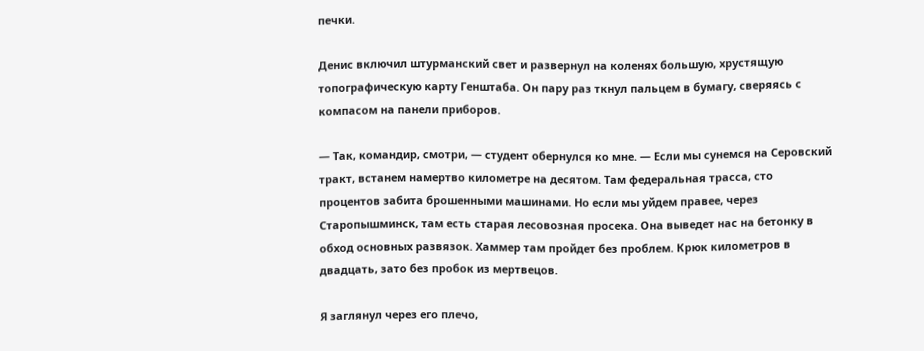печки.

Денис включил штурманский свет и развернул на коленях большую, хрустящую топографическую карту Генштаба. Он пару раз ткнул пальцем в бумагу, сверяясь с компасом на панели приборов.

— Так, командир, смотри, — студент обернулся ко мне. — Если мы сунемся на Серовский тракт, встанем намертво километре на десятом. Там федеральная трасса, сто процентов забита брошенными машинами. Но если мы уйдем правее, через Старопышминск, там есть старая лесовозная просека. Она выведет нас на бетонку в обход основных развязок. Хаммер там пройдет без проблем. Крюк километров в двадцать, зато без пробок из мертвецов.

Я заглянул через его плечо,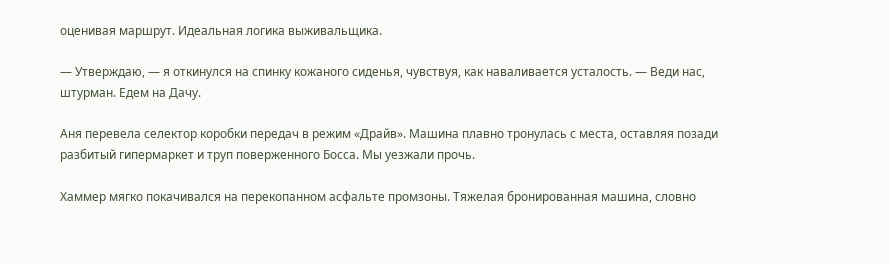оценивая маршрут. Идеальная логика выживальщика.

— Утверждаю, — я откинулся на спинку кожаного сиденья, чувствуя, как наваливается усталость. — Веди нас, штурман. Едем на Дачу.

Аня перевела селектор коробки передач в режим «Драйв». Машина плавно тронулась с места, оставляя позади разбитый гипермаркет и труп поверженного Босса. Мы уезжали прочь.

Хаммер мягко покачивался на перекопанном асфальте промзоны. Тяжелая бронированная машина, словно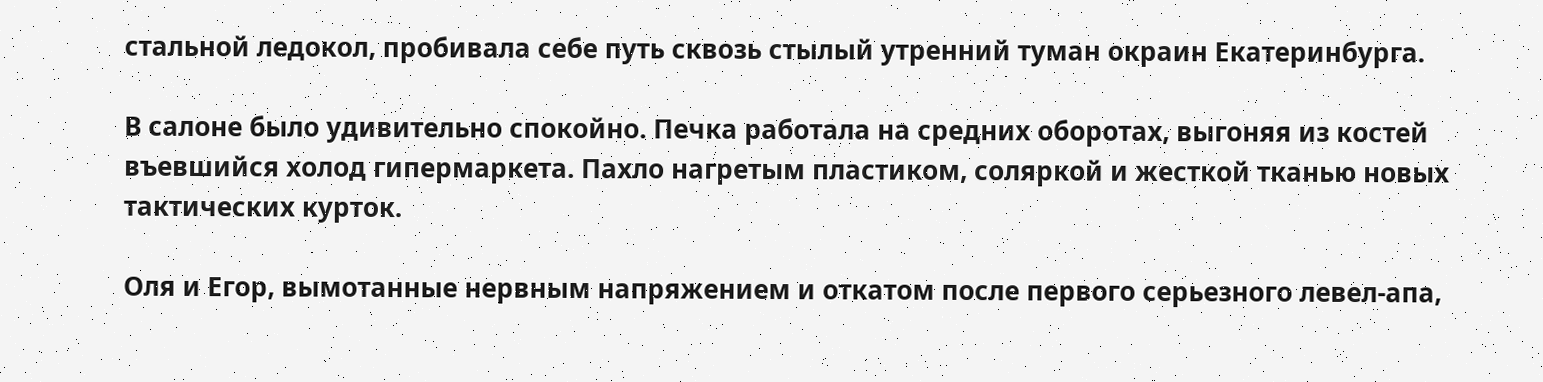стальной ледокол, пробивала себе путь сквозь стылый утренний туман окраин Екатеринбурга.

В салоне было удивительно спокойно. Печка работала на средних оборотах, выгоняя из костей въевшийся холод гипермаркета. Пахло нагретым пластиком, соляркой и жесткой тканью новых тактических курток.

Оля и Егор, вымотанные нервным напряжением и откатом после первого серьезного левел-апа,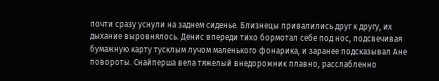почти сразу уснули на заднем сиденье. Близнецы привалились друг к другу, их дыхание выровнялось. Денис впереди тихо бормотал себе под нос, подсвечивая бумажную карту тусклым лучом маленького фонарика, и заранее подсказывал Ане повороты. Снайперша вела тяжелый внедорожник плавно, расслабленно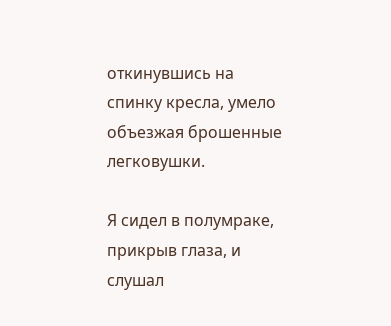откинувшись на спинку кресла, умело объезжая брошенные легковушки.

Я сидел в полумраке, прикрыв глаза, и слушал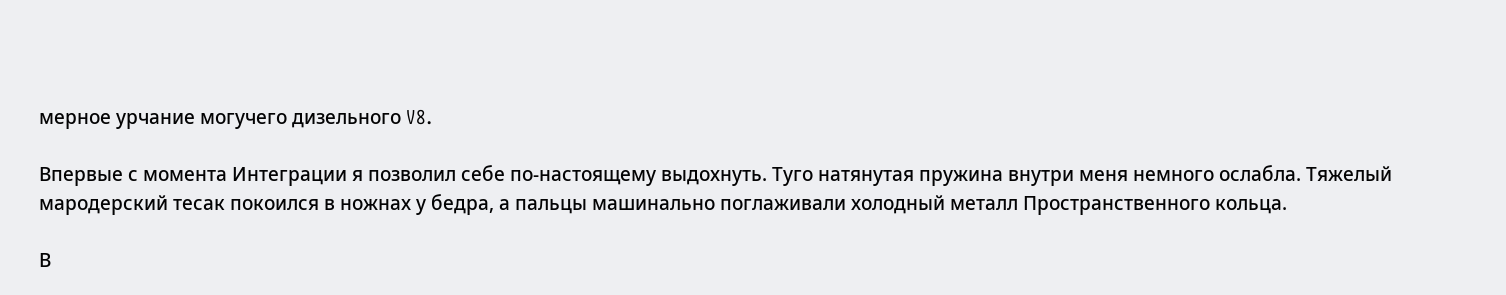мерное урчание могучего дизельного V8.

Впервые с момента Интеграции я позволил себе по-настоящему выдохнуть. Туго натянутая пружина внутри меня немного ослабла. Тяжелый мародерский тесак покоился в ножнах у бедра, а пальцы машинально поглаживали холодный металл Пространственного кольца.

В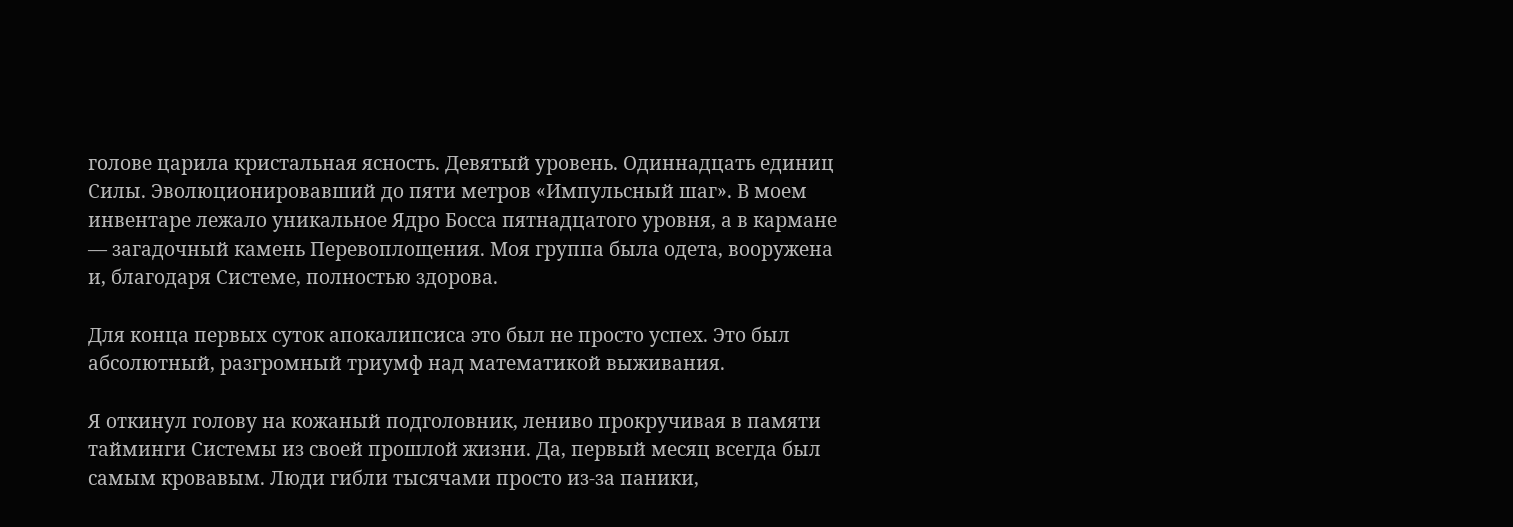голове царила кристальная ясность. Девятый уровень. Одиннадцать единиц Силы. Эволюционировавший до пяти метров «Импульсный шаг». В моем инвентаре лежало уникальное Ядро Босса пятнадцатого уровня, а в кармане — загадочный камень Перевоплощения. Моя группа была одета, вооружена и, благодаря Системе, полностью здорова.

Для конца первых суток апокалипсиса это был не просто успех. Это был абсолютный, разгромный триумф над математикой выживания.

Я откинул голову на кожаный подголовник, лениво прокручивая в памяти тайминги Системы из своей прошлой жизни. Да, первый месяц всегда был самым кровавым. Люди гибли тысячами просто из-за паники,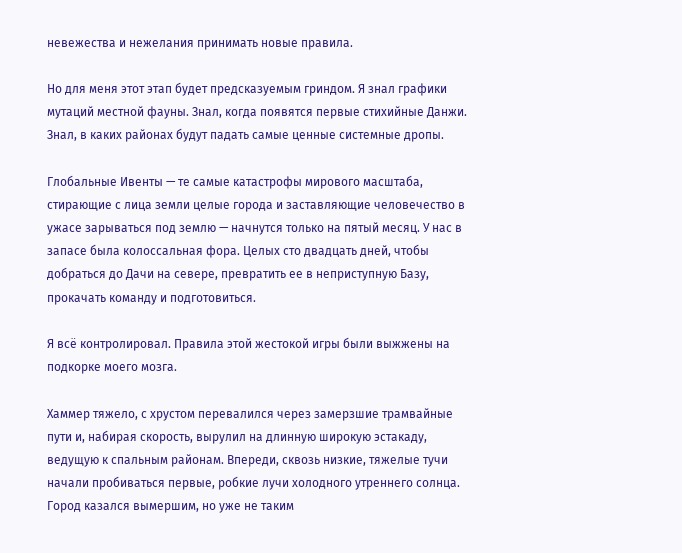невежества и нежелания принимать новые правила.

Но для меня этот этап будет предсказуемым гриндом. Я знал графики мутаций местной фауны. Знал, когда появятся первые стихийные Данжи. Знал, в каких районах будут падать самые ценные системные дропы.

Глобальные Ивенты — те самые катастрофы мирового масштаба, стирающие с лица земли целые города и заставляющие человечество в ужасе зарываться под землю — начнутся только на пятый месяц. У нас в запасе была колоссальная фора. Целых сто двадцать дней, чтобы добраться до Дачи на севере, превратить ее в неприступную Базу, прокачать команду и подготовиться.

Я всё контролировал. Правила этой жестокой игры были выжжены на подкорке моего мозга.

Хаммер тяжело, с хрустом перевалился через замерзшие трамвайные пути и, набирая скорость, вырулил на длинную широкую эстакаду, ведущую к спальным районам. Впереди, сквозь низкие, тяжелые тучи начали пробиваться первые, робкие лучи холодного утреннего солнца. Город казался вымершим, но уже не таким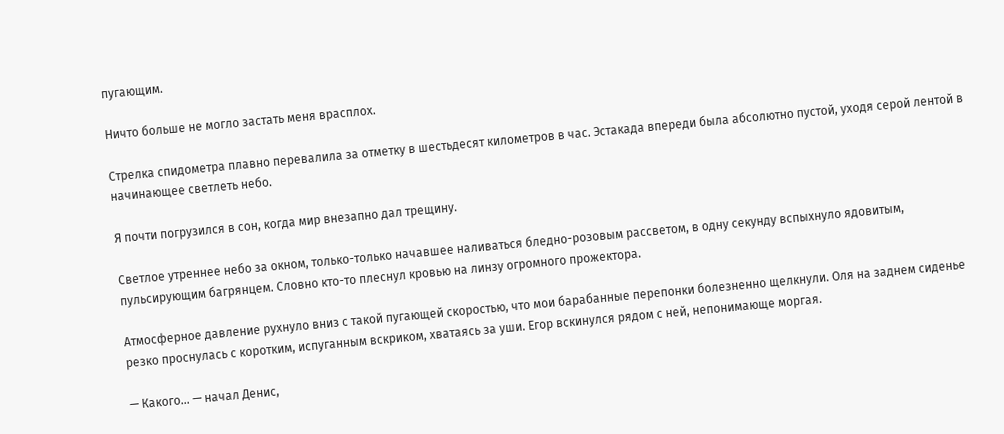пугающим.

Ничто больше не могло застать меня врасплох.

Стрелка спидометра плавно перевалила за отметку в шестьдесят километров в час. Эстакада впереди была абсолютно пустой, уходя серой лентой в начинающее светлеть небо.

Я почти погрузился в сон, когда мир внезапно дал трещину.

Светлое утреннее небо за окном, только-только начавшее наливаться бледно-розовым рассветом, в одну секунду вспыхнуло ядовитым, пульсирующим багрянцем. Словно кто-то плеснул кровью на линзу огромного прожектора.

Атмосферное давление рухнуло вниз с такой пугающей скоростью, что мои барабанные перепонки болезненно щелкнули. Оля на заднем сиденье резко проснулась с коротким, испуганным вскриком, хватаясь за уши. Егор вскинулся рядом с ней, непонимающе моргая.

— Какого... — начал Денис,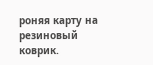роняя карту на резиновый коврик.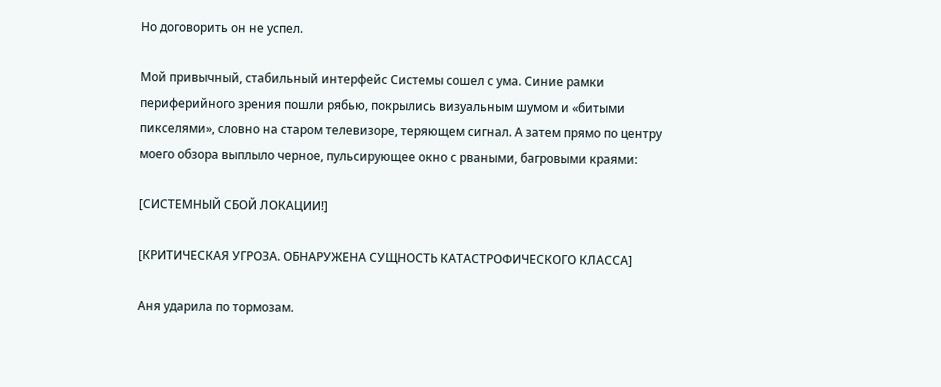Но договорить он не успел.

Мой привычный, стабильный интерфейс Системы сошел с ума. Синие рамки периферийного зрения пошли рябью, покрылись визуальным шумом и «битыми пикселями», словно на старом телевизоре, теряющем сигнал. А затем прямо по центру моего обзора выплыло черное, пульсирующее окно с рваными, багровыми краями:

[СИСТЕМНЫЙ СБОЙ ЛОКАЦИИ!]

[КРИТИЧЕСКАЯ УГРОЗА. ОБНАРУЖЕНА СУЩНОСТЬ КАТАСТРОФИЧЕСКОГО КЛАССА]

Аня ударила по тормозам.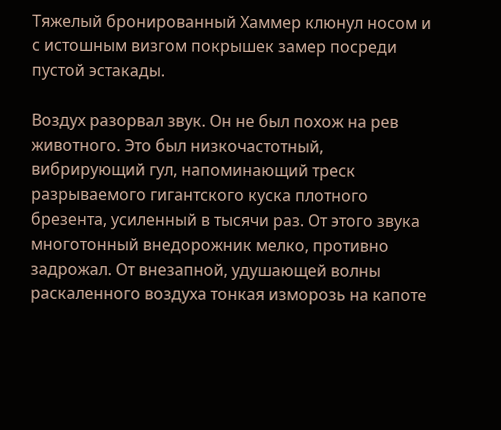Тяжелый бронированный Хаммер клюнул носом и с истошным визгом покрышек замер посреди пустой эстакады.

Воздух разорвал звук. Он не был похож на рев животного. Это был низкочастотный, вибрирующий гул, напоминающий треск разрываемого гигантского куска плотного брезента, усиленный в тысячи раз. От этого звука многотонный внедорожник мелко, противно задрожал. От внезапной, удушающей волны раскаленного воздуха тонкая изморозь на капоте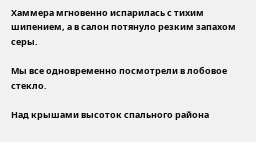Хаммера мгновенно испарилась с тихим шипением, а в салон потянуло резким запахом серы.

Мы все одновременно посмотрели в лобовое стекло.

Над крышами высоток спального района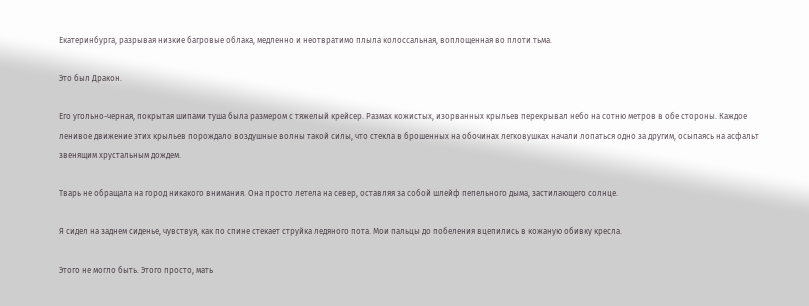Екатеринбурга, разрывая низкие багровые облака, медленно и неотвратимо плыла колоссальная, воплощенная во плоти тьма.

Это был Дракон.

Его угольно-черная, покрытая шипами туша была размером с тяжелый крейсер. Размах кожистых, изорванных крыльев перекрывал небо на сотню метров в обе стороны. Каждое ленивое движение этих крыльев порождало воздушные волны такой силы, что стекла в брошенных на обочинах легковушках начали лопаться одно за другим, осыпаясь на асфальт звенящим хрустальным дождем.

Тварь не обращала на город никакого внимания. Она просто летела на север, оставляя за собой шлейф пепельного дыма, застилающего солнце.

Я сидел на заднем сиденье, чувствуя, как по спине стекает струйка ледяного пота. Мои пальцы до побеления вцепились в кожаную обивку кресла.

Этого не могло быть. Этого просто, мать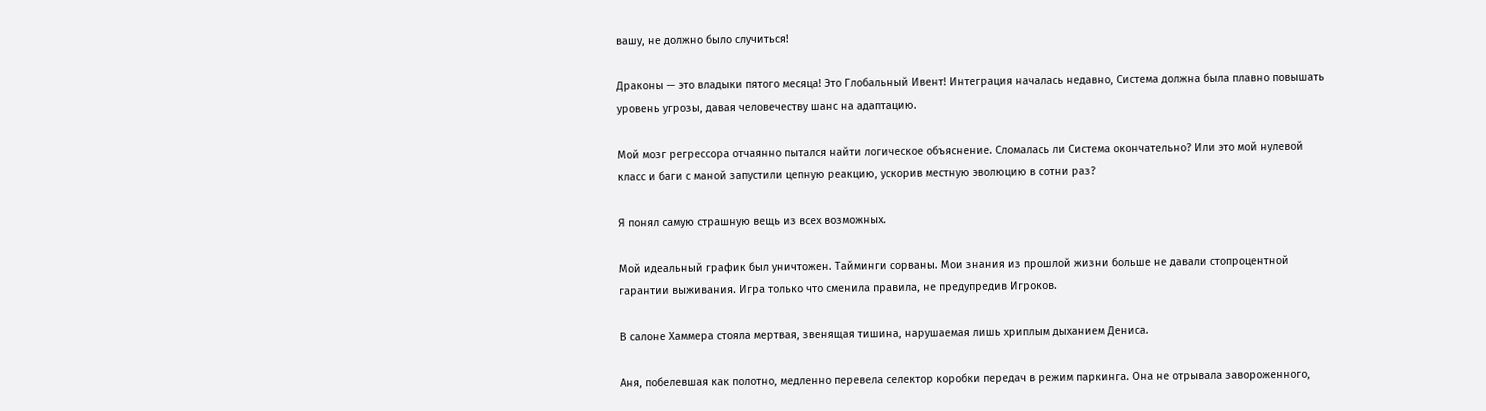вашу, не должно было случиться!

Драконы — это владыки пятого месяца! Это Глобальный Ивент! Интеграция началась недавно, Система должна была плавно повышать уровень угрозы, давая человечеству шанс на адаптацию.

Мой мозг регрессора отчаянно пытался найти логическое объяснение. Сломалась ли Система окончательно? Или это мой нулевой класс и баги с маной запустили цепную реакцию, ускорив местную эволюцию в сотни раз?

Я понял самую страшную вещь из всех возможных.

Мой идеальный график был уничтожен. Тайминги сорваны. Мои знания из прошлой жизни больше не давали стопроцентной гарантии выживания. Игра только что сменила правила, не предупредив Игроков.

В салоне Хаммера стояла мертвая, звенящая тишина, нарушаемая лишь хриплым дыханием Дениса.

Аня, побелевшая как полотно, медленно перевела селектор коробки передач в режим паркинга. Она не отрывала завороженного,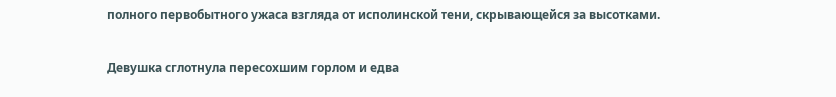полного первобытного ужаса взгляда от исполинской тени, скрывающейся за высотками.

Девушка сглотнула пересохшим горлом и едва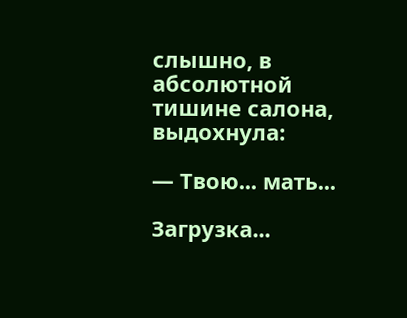слышно, в абсолютной тишине салона, выдохнула:

— Твою... мать...

Загрузка...